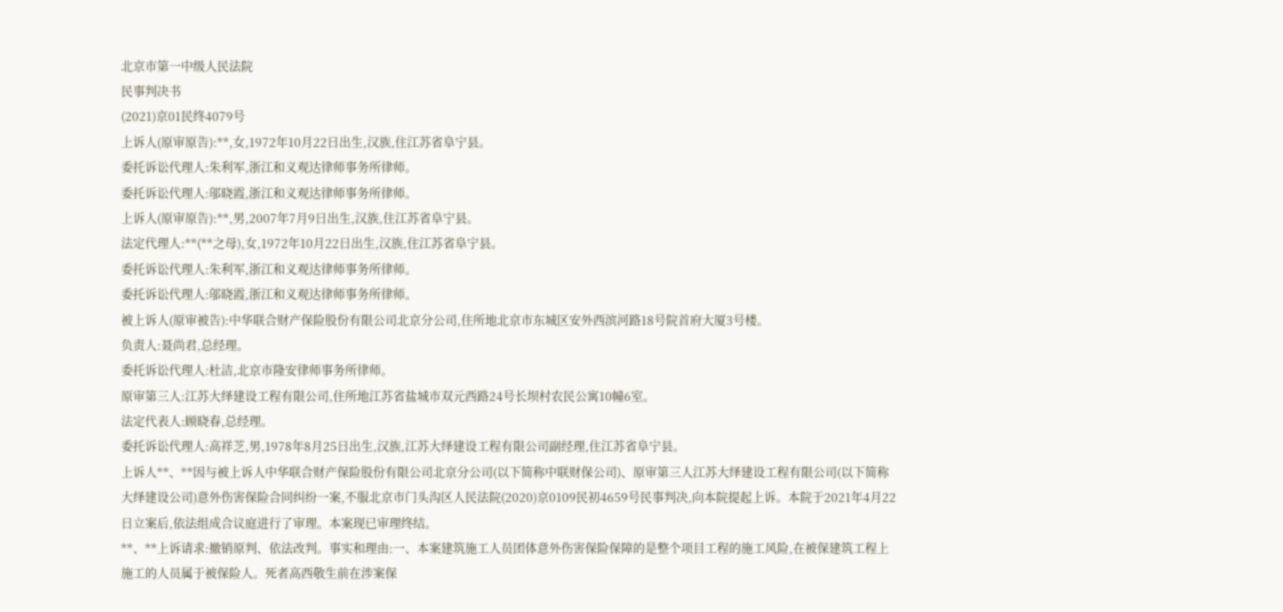北京市第一中级人民法院
民事判决书
(2021)京01民终4079号
上诉人(原审原告):**,女,1972年10月22日出生,汉族,住江苏省阜宁县。
委托诉讼代理人:朱利军,浙江和义观达律师事务所律师。
委托诉讼代理人:邬晓霞,浙江和义观达律师事务所律师。
上诉人(原审原告):**,男,2007年7月9日出生,汉族,住江苏省阜宁县。
法定代理人:**(**之母),女,1972年10月22日出生,汉族,住江苏省阜宁县。
委托诉讼代理人:朱利军,浙江和义观达律师事务所律师。
委托诉讼代理人:邬晓霞,浙江和义观达律师事务所律师。
被上诉人(原审被告):中华联合财产保险股份有限公司北京分公司,住所地北京市东城区安外西滨河路18号院首府大厦3号楼。
负责人:聂尚君,总经理。
委托诉讼代理人:杜洁,北京市隆安律师事务所律师。
原审第三人:江苏大绎建设工程有限公司,住所地江苏省盐城市双元西路24号长坝村农民公寓10幢6室。
法定代表人:顾晓春,总经理。
委托诉讼代理人:高祥芝,男,1978年8月25日出生,汉族,江苏大绎建设工程有限公司副经理,住江苏省阜宁县。
上诉人**、**因与被上诉人中华联合财产保险股份有限公司北京分公司(以下简称中联财保公司)、原审第三人江苏大绎建设工程有限公司(以下简称大绎建设公司)意外伤害保险合同纠纷一案,不服北京市门头沟区人民法院(2020)京0109民初4659号民事判决,向本院提起上诉。本院于2021年4月22日立案后,依法组成合议庭进行了审理。本案现已审理终结。
**、**上诉请求:撤销原判、依法改判。事实和理由:一、本案建筑施工人员团体意外伤害保险保障的是整个项目工程的施工风险,在被保建筑工程上施工的人员属于被保险人。死者高西敬生前在涉案保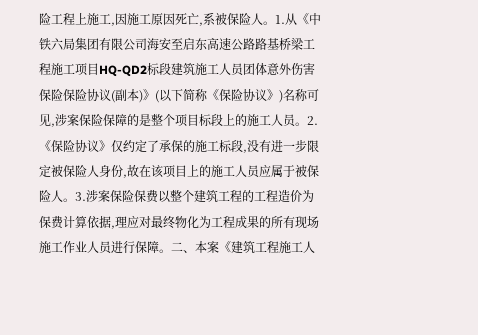险工程上施工,因施工原因死亡,系被保险人。1.从《中铁六局集团有限公司海安至启东高速公路路基桥梁工程施工项目HQ-QD2标段建筑施工人员团体意外伤害保险保险协议(副本)》(以下简称《保险协议》)名称可见,涉案保险保障的是整个项目标段上的施工人员。2.《保险协议》仅约定了承保的施工标段,没有进一步限定被保险人身份,故在该项目上的施工人员应属于被保险人。3.涉案保险保费以整个建筑工程的工程造价为保费计算依据,理应对最终物化为工程成果的所有现场施工作业人员进行保障。二、本案《建筑工程施工人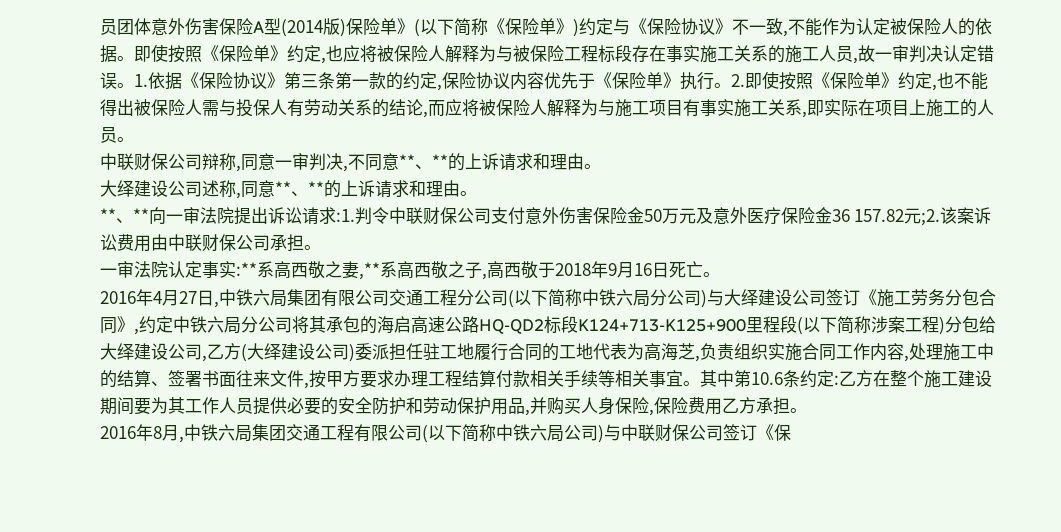员团体意外伤害保险A型(2014版)保险单》(以下简称《保险单》)约定与《保险协议》不一致,不能作为认定被保险人的依据。即使按照《保险单》约定,也应将被保险人解释为与被保险工程标段存在事实施工关系的施工人员,故一审判决认定错误。1.依据《保险协议》第三条第一款的约定,保险协议内容优先于《保险单》执行。2.即使按照《保险单》约定,也不能得出被保险人需与投保人有劳动关系的结论,而应将被保险人解释为与施工项目有事实施工关系,即实际在项目上施工的人员。
中联财保公司辩称,同意一审判决,不同意**、**的上诉请求和理由。
大绎建设公司述称,同意**、**的上诉请求和理由。
**、**向一审法院提出诉讼请求:1.判令中联财保公司支付意外伤害保险金50万元及意外医疗保险金36 157.82元;2.该案诉讼费用由中联财保公司承担。
一审法院认定事实:**系高西敬之妻,**系高西敬之子,高西敬于2018年9月16日死亡。
2016年4月27日,中铁六局集团有限公司交通工程分公司(以下简称中铁六局分公司)与大绎建设公司签订《施工劳务分包合同》,约定中铁六局分公司将其承包的海启高速公路HQ-QD2标段K124+713-K125+900里程段(以下简称涉案工程)分包给大绎建设公司,乙方(大绎建设公司)委派担任驻工地履行合同的工地代表为高海芝,负责组织实施合同工作内容,处理施工中的结算、签署书面往来文件,按甲方要求办理工程结算付款相关手续等相关事宜。其中第10.6条约定:乙方在整个施工建设期间要为其工作人员提供必要的安全防护和劳动保护用品,并购买人身保险,保险费用乙方承担。
2016年8月,中铁六局集团交通工程有限公司(以下简称中铁六局公司)与中联财保公司签订《保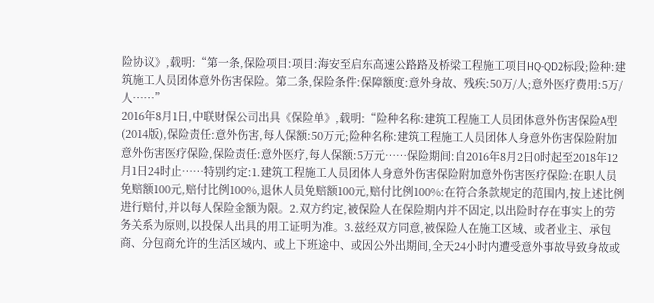险协议》,载明:“第一条,保险项目:项目:海安至启东高速公路路及桥梁工程施工项目HQ-QD2标段;险种:建筑施工人员团体意外伤害保险。第二条,保险条件:保障额度:意外身故、残疾:50万/人;意外医疗费用:5万/人……”
2016年8月1日,中联财保公司出具《保险单》,载明:“险种名称:建筑工程施工人员团体意外伤害保险A型(2014版),保险责任:意外伤害,每人保额:50万元;险种名称:建筑工程施工人员团体人身意外伤害保险附加意外伤害医疗保险,保险责任:意外医疗,每人保额:5万元……保险期间:自2016年8月2日0时起至2018年12月1日24时止……特别约定:1.建筑工程施工人员团体人身意外伤害保险附加意外伤害医疗保险:在职人员免赔额100元,赔付比例100%,退休人员免赔额100元,赔付比例100%:在符合条款规定的范围内,按上述比例进行赔付,并以每人保险金额为限。2.双方约定,被保险人在保险期内并不固定,以出险时存在事实上的劳务关系为原则,以投保人出具的用工证明为准。3.兹经双方同意,被保险人在施工区域、或者业主、承包商、分包商允许的生活区域内、或上下班途中、或因公外出期间,全天24小时内遭受意外事故导致身故或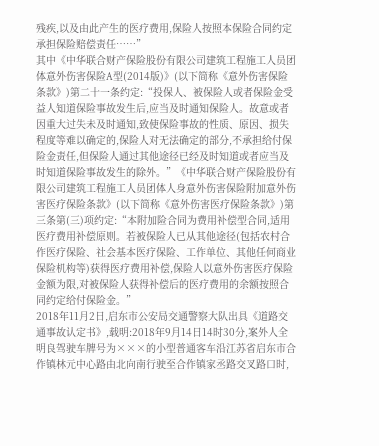残疾,以及由此产生的医疗费用,保险人按照本保险合同约定承担保险赔偿责任……”
其中《中华联合财产保险股份有限公司建筑工程施工人员团体意外伤害保险A型(2014版)》(以下简称《意外伤害保险条款》)第二十一条约定:“投保人、被保险人或者保险金受益人知道保险事故发生后,应当及时通知保险人。故意或者因重大过失未及时通知,致使保险事故的性质、原因、损失程度等难以确定的,保险人对无法确定的部分,不承担给付保险金责任,但保险人通过其他途径已经及时知道或者应当及时知道保险事故发生的除外。”《中华联合财产保险股份有限公司建筑工程施工人员团体人身意外伤害保险附加意外伤害医疗保险条款》(以下简称《意外伤害医疗保险条款》)第三条第(三)项约定:“本附加险合同为费用补偿型合同,适用医疗费用补偿原则。若被保险人已从其他途径(包括农村合作医疗保险、社会基本医疗保险、工作单位、其他任何商业保险机构等)获得医疗费用补偿,保险人以意外伤害医疗保险金额为限,对被保险人获得补偿后的医疗费用的余额按照合同约定给付保险金。”
2018年11月2日,启东市公安局交通警察大队出具《道路交通事故认定书》,载明:2018年9月14日14时30分,案外人全明良驾驶车牌号为×××的小型普通客车沿江苏省启东市合作镇林元中心路由北向南行驶至合作镇家丞路交叉路口时,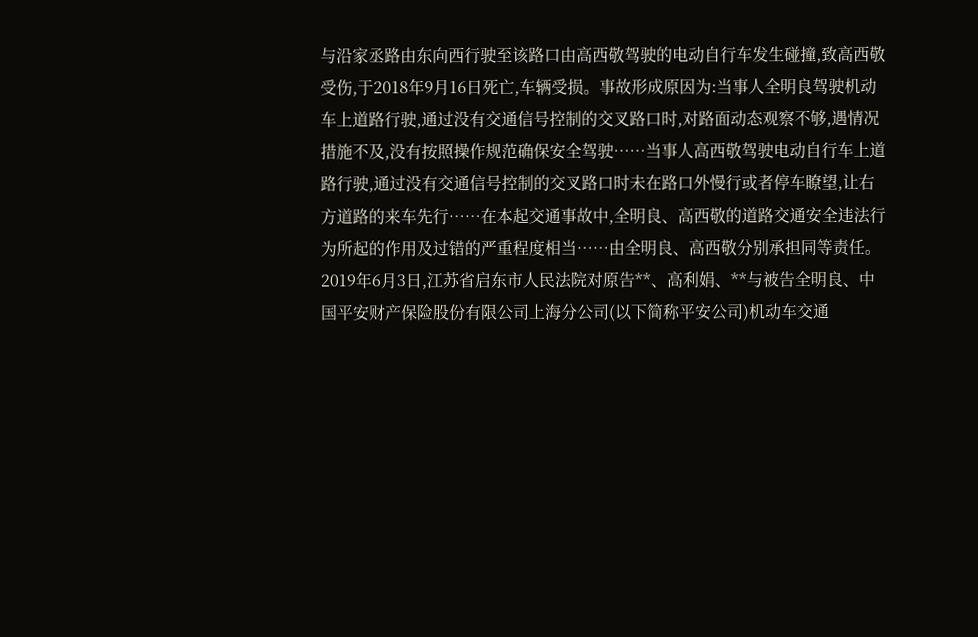与沿家丞路由东向西行驶至该路口由高西敬驾驶的电动自行车发生碰撞,致高西敬受伤,于2018年9月16日死亡,车辆受损。事故形成原因为:当事人全明良驾驶机动车上道路行驶,通过没有交通信号控制的交叉路口时,对路面动态观察不够,遇情况措施不及,没有按照操作规范确保安全驾驶……当事人高西敬驾驶电动自行车上道路行驶,通过没有交通信号控制的交叉路口时未在路口外慢行或者停车瞭望,让右方道路的来车先行……在本起交通事故中,全明良、高西敬的道路交通安全违法行为所起的作用及过错的严重程度相当……由全明良、高西敬分别承担同等责任。
2019年6月3日,江苏省启东市人民法院对原告**、高利娟、**与被告全明良、中国平安财产保险股份有限公司上海分公司(以下简称平安公司)机动车交通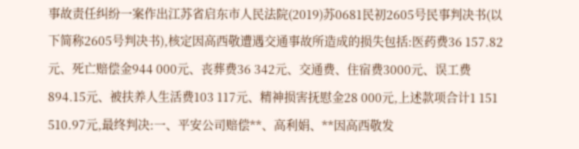事故责任纠纷一案作出江苏省启东市人民法院(2019)苏0681民初2605号民事判决书(以下简称2605号判决书),核定因高西敬遭遇交通事故所造成的损失包括:医药费36 157.82元、死亡赔偿金944 000元、丧葬费36 342元、交通费、住宿费3000元、误工费894.15元、被扶养人生活费103 117元、精神损害抚慰金28 000元,上述款项合计1 151 510.97元,最终判决:一、平安公司赔偿**、高利娟、**因高西敬发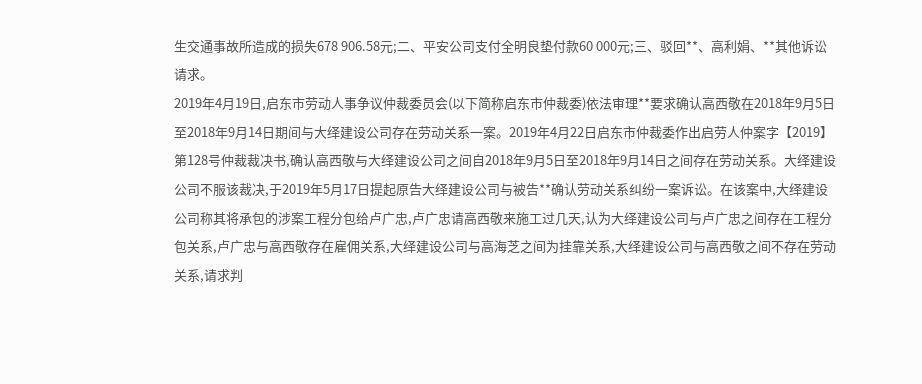生交通事故所造成的损失678 906.58元;二、平安公司支付全明良垫付款60 000元;三、驳回**、高利娟、**其他诉讼请求。
2019年4月19日,启东市劳动人事争议仲裁委员会(以下简称启东市仲裁委)依法审理**要求确认高西敬在2018年9月5日至2018年9月14日期间与大绎建设公司存在劳动关系一案。2019年4月22日启东市仲裁委作出启劳人仲案字【2019】第128号仲裁裁决书,确认高西敬与大绎建设公司之间自2018年9月5日至2018年9月14日之间存在劳动关系。大绎建设公司不服该裁决,于2019年5月17日提起原告大绎建设公司与被告**确认劳动关系纠纷一案诉讼。在该案中,大绎建设公司称其将承包的涉案工程分包给卢广忠,卢广忠请高西敬来施工过几天,认为大绎建设公司与卢广忠之间存在工程分包关系,卢广忠与高西敬存在雇佣关系,大绎建设公司与高海芝之间为挂靠关系,大绎建设公司与高西敬之间不存在劳动关系,请求判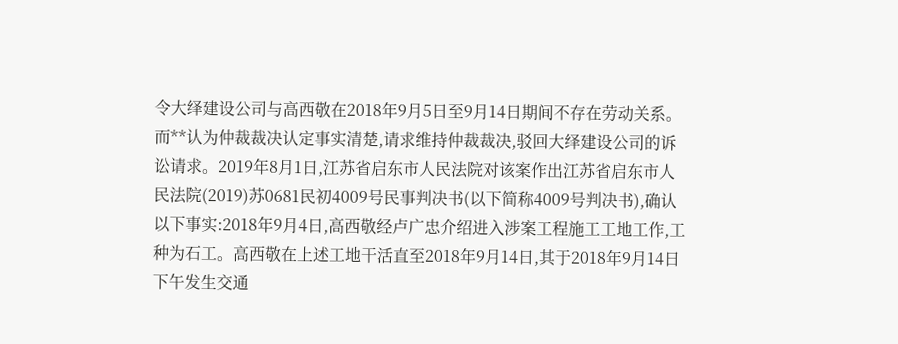令大绎建设公司与高西敬在2018年9月5日至9月14日期间不存在劳动关系。而**认为仲裁裁决认定事实清楚,请求维持仲裁裁决,驳回大绎建设公司的诉讼请求。2019年8月1日,江苏省启东市人民法院对该案作出江苏省启东市人民法院(2019)苏0681民初4009号民事判决书(以下简称4009号判决书),确认以下事实:2018年9月4日,高西敬经卢广忠介绍进入涉案工程施工工地工作,工种为石工。高西敬在上述工地干活直至2018年9月14日,其于2018年9月14日下午发生交通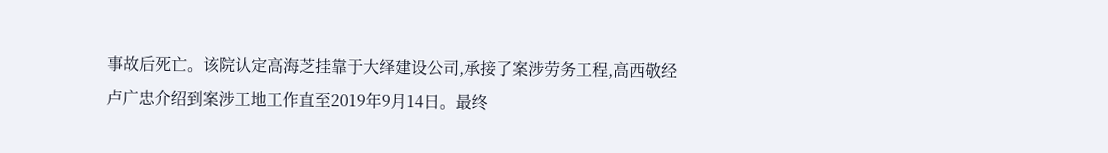事故后死亡。该院认定高海芝挂靠于大绎建设公司,承接了案涉劳务工程,高西敬经卢广忠介绍到案涉工地工作直至2019年9月14日。最终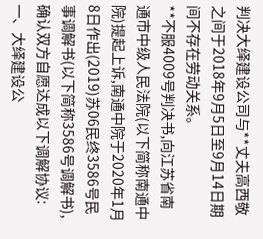判决大绎建设公司与**丈夫高西敬之间于2018年9月5日至9月14日期间不存在劳动关系。
**不服4009号判决书,向江苏省南通市中级人民法院(以下简称南通中院)提起上诉,南通中院于2020年1月8日作出(2019)苏06民终3586号民事调解书(以下简称3586号调解书),确认双方自愿达成以下调解协议:一、大绎建设公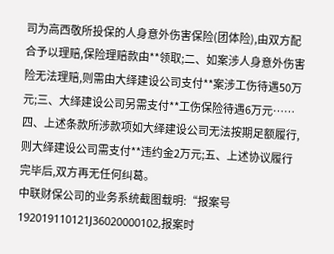司为高西敬所投保的人身意外伤害保险(团体险),由双方配合予以理赔,保险理赔款由**领取;二、如案涉人身意外伤害险无法理赔,则需由大绎建设公司支付**案涉工伤待遇50万元;三、大绎建设公司另需支付**工伤保险待遇6万元……四、上述条款所涉款项如大绎建设公司无法按期足额履行,则大绎建设公司需支付**违约金2万元;五、上述协议履行完毕后,双方再无任何纠葛。
中联财保公司的业务系统截图载明:“报案号192019110121J36020000102,报案时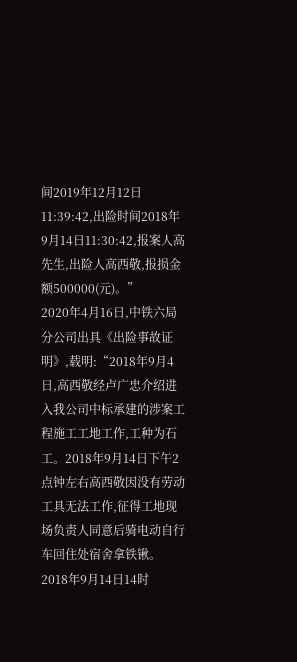间2019年12月12日11:39:42,出险时间2018年9月14日11:30:42,报案人高先生,出险人高西敬,报损金额500000(元)。”
2020年4月16日,中铁六局分公司出具《出险事故证明》,载明:“2018年9月4日,高西敬经卢广忠介绍进入我公司中标承建的涉案工程施工工地工作,工种为石工。2018年9月14日下午2点钟左右高西敬因没有劳动工具无法工作,征得工地现场负责人同意后骑电动自行车回住处宿舍拿铁锹。2018年9月14日14时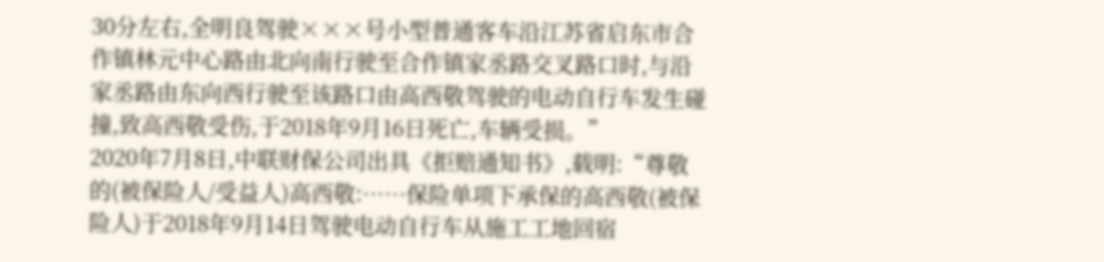30分左右,全明良驾驶×××号小型普通客车沿江苏省启东市合作镇林元中心路由北向南行驶至合作镇家丞路交叉路口时,与沿家丞路由东向西行驶至该路口由高西敬驾驶的电动自行车发生碰撞,致高西敬受伤,于2018年9月16日死亡,车辆受损。”
2020年7月8日,中联财保公司出具《拒赔通知书》,载明:“尊敬的(被保险人/受益人)高西敬:……保险单项下承保的高西敬(被保险人)于2018年9月14日驾驶电动自行车从施工工地回宿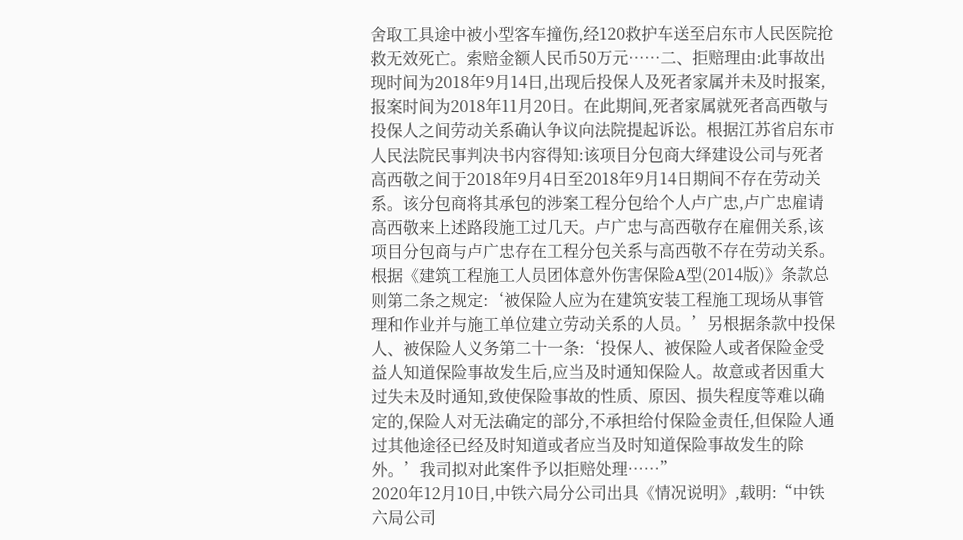舍取工具途中被小型客车撞伤,经120救护车送至启东市人民医院抢救无效死亡。索赔金额人民币50万元……二、拒赔理由:此事故出现时间为2018年9月14日,出现后投保人及死者家属并未及时报案,报案时间为2018年11月20日。在此期间,死者家属就死者高西敬与投保人之间劳动关系确认争议向法院提起诉讼。根据江苏省启东市人民法院民事判决书内容得知:该项目分包商大绎建设公司与死者高西敬之间于2018年9月4日至2018年9月14日期间不存在劳动关系。该分包商将其承包的涉案工程分包给个人卢广忠,卢广忠雇请高西敬来上述路段施工过几天。卢广忠与高西敬存在雇佣关系,该项目分包商与卢广忠存在工程分包关系与高西敬不存在劳动关系。根据《建筑工程施工人员团体意外伤害保险A型(2014版)》条款总则第二条之规定:‘被保险人应为在建筑安装工程施工现场从事管理和作业并与施工单位建立劳动关系的人员。’另根据条款中投保人、被保险人义务第二十一条:‘投保人、被保险人或者保险金受益人知道保险事故发生后,应当及时通知保险人。故意或者因重大过失未及时通知,致使保险事故的性质、原因、损失程度等难以确定的,保险人对无法确定的部分,不承担给付保险金责任,但保险人通过其他途径已经及时知道或者应当及时知道保险事故发生的除外。’我司拟对此案件予以拒赔处理……”
2020年12月10日,中铁六局分公司出具《情况说明》,载明:“中铁六局公司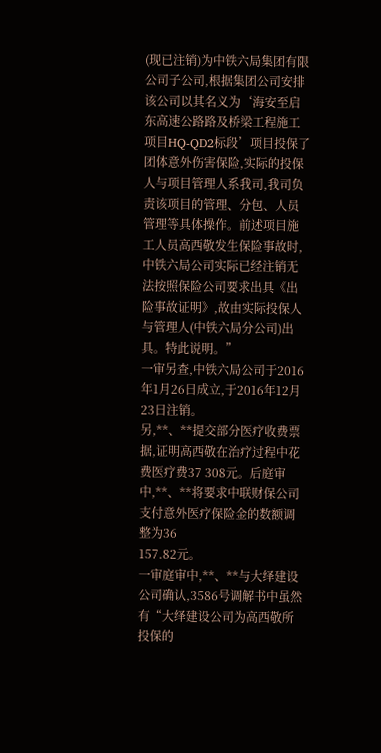(现已注销)为中铁六局集团有限公司子公司,根据集团公司安排该公司以其名义为‘海安至启东高速公路路及桥梁工程施工项目HQ-QD2标段’项目投保了团体意外伤害保险,实际的投保人与项目管理人系我司,我司负责该项目的管理、分包、人员管理等具体操作。前述项目施工人员高西敬发生保险事故时,中铁六局公司实际已经注销无法按照保险公司要求出具《出险事故证明》,故由实际投保人与管理人(中铁六局分公司)出具。特此说明。”
一审另查,中铁六局公司于2016年1月26日成立,于2016年12月23日注销。
另,**、**提交部分医疗收费票据,证明高西敬在治疗过程中花费医疗费37 308元。后庭审中,**、**将要求中联财保公司支付意外医疗保险金的数额调整为36
157.82元。
一审庭审中,**、**与大绎建设公司确认,3586号调解书中虽然有“大绎建设公司为高西敬所投保的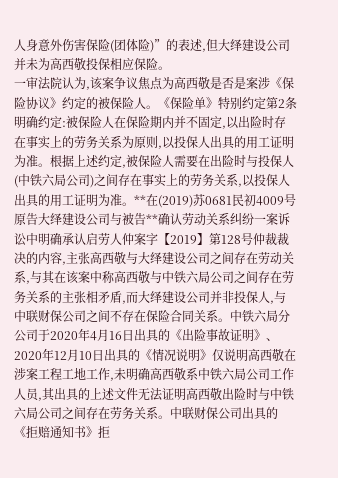人身意外伤害保险(团体险)”的表述,但大绎建设公司并未为高西敬投保相应保险。
一审法院认为,该案争议焦点为高西敬是否是案涉《保险协议》约定的被保险人。《保险单》特别约定第2条明确约定:被保险人在保险期内并不固定,以出险时存在事实上的劳务关系为原则,以投保人出具的用工证明为准。根据上述约定,被保险人需要在出险时与投保人(中铁六局公司)之间存在事实上的劳务关系,以投保人出具的用工证明为准。**在(2019)苏0681民初4009号原告大绎建设公司与被告**确认劳动关系纠纷一案诉讼中明确承认启劳人仲案字【2019】第128号仲裁裁决的内容,主张高西敬与大绎建设公司之间存在劳动关系,与其在该案中称高西敬与中铁六局公司之间存在劳务关系的主张相矛盾,而大绎建设公司并非投保人,与中联财保公司之间不存在保险合同关系。中铁六局分公司于2020年4月16日出具的《出险事故证明》、2020年12月10日出具的《情况说明》仅说明高西敬在涉案工程工地工作,未明确高西敬系中铁六局公司工作人员,其出具的上述文件无法证明高西敬出险时与中铁六局公司之间存在劳务关系。中联财保公司出具的《拒赔通知书》拒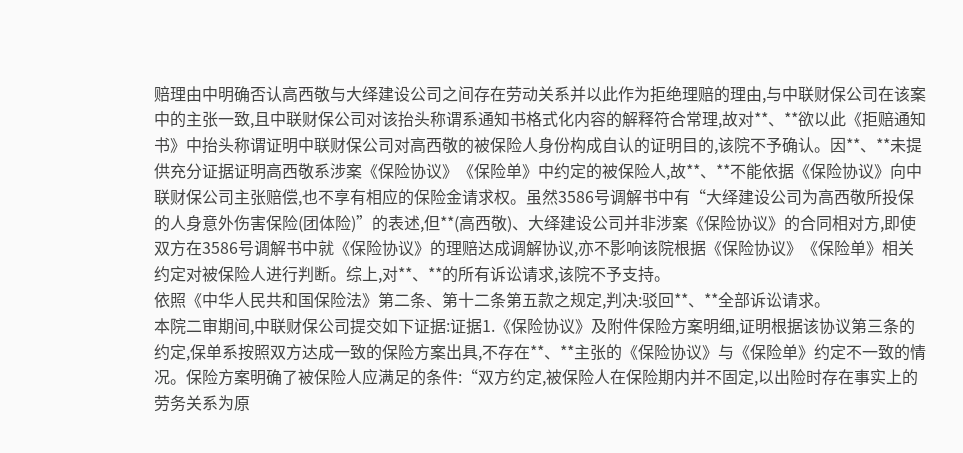赔理由中明确否认高西敬与大绎建设公司之间存在劳动关系并以此作为拒绝理赔的理由,与中联财保公司在该案中的主张一致,且中联财保公司对该抬头称谓系通知书格式化内容的解释符合常理,故对**、**欲以此《拒赔通知书》中抬头称谓证明中联财保公司对高西敬的被保险人身份构成自认的证明目的,该院不予确认。因**、**未提供充分证据证明高西敬系涉案《保险协议》《保险单》中约定的被保险人,故**、**不能依据《保险协议》向中联财保公司主张赔偿,也不享有相应的保险金请求权。虽然3586号调解书中有“大绎建设公司为高西敬所投保的人身意外伤害保险(团体险)”的表述,但**(高西敬)、大绎建设公司并非涉案《保险协议》的合同相对方,即使双方在3586号调解书中就《保险协议》的理赔达成调解协议,亦不影响该院根据《保险协议》《保险单》相关约定对被保险人进行判断。综上,对**、**的所有诉讼请求,该院不予支持。
依照《中华人民共和国保险法》第二条、第十二条第五款之规定,判决:驳回**、**全部诉讼请求。
本院二审期间,中联财保公司提交如下证据:证据1.《保险协议》及附件保险方案明细,证明根据该协议第三条的约定,保单系按照双方达成一致的保险方案出具,不存在**、**主张的《保险协议》与《保险单》约定不一致的情况。保险方案明确了被保险人应满足的条件:“双方约定,被保险人在保险期内并不固定,以出险时存在事实上的劳务关系为原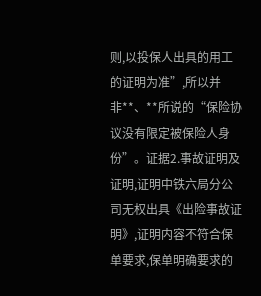则,以投保人出具的用工的证明为准”,所以并非**、**所说的“保险协议没有限定被保险人身份”。证据2.事故证明及证明,证明中铁六局分公司无权出具《出险事故证明》,证明内容不符合保单要求,保单明确要求的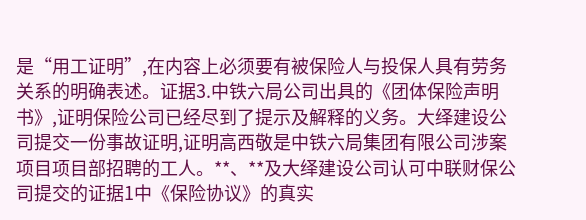是“用工证明”,在内容上必须要有被保险人与投保人具有劳务关系的明确表述。证据3.中铁六局公司出具的《团体保险声明书》,证明保险公司已经尽到了提示及解释的义务。大绎建设公司提交一份事故证明,证明高西敬是中铁六局集团有限公司涉案项目项目部招聘的工人。**、**及大绎建设公司认可中联财保公司提交的证据1中《保险协议》的真实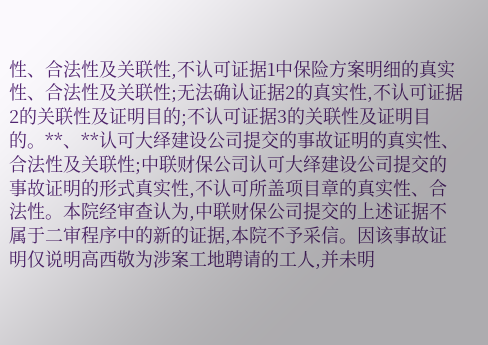性、合法性及关联性,不认可证据1中保险方案明细的真实性、合法性及关联性;无法确认证据2的真实性,不认可证据2的关联性及证明目的;不认可证据3的关联性及证明目的。**、**认可大绎建设公司提交的事故证明的真实性、合法性及关联性;中联财保公司认可大绎建设公司提交的事故证明的形式真实性,不认可所盖项目章的真实性、合法性。本院经审查认为,中联财保公司提交的上述证据不属于二审程序中的新的证据,本院不予采信。因该事故证明仅说明高西敬为涉案工地聘请的工人,并未明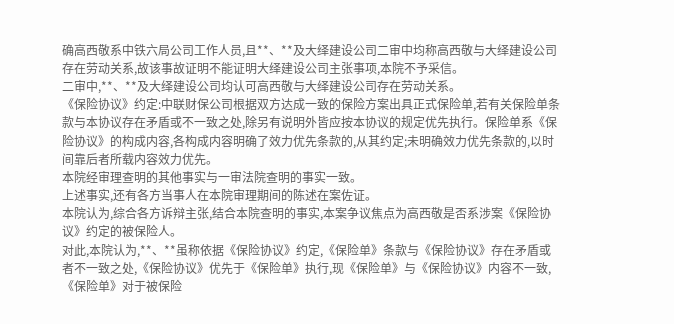确高西敬系中铁六局公司工作人员,且**、**及大绎建设公司二审中均称高西敬与大绎建设公司存在劳动关系,故该事故证明不能证明大绎建设公司主张事项,本院不予采信。
二审中,**、**及大绎建设公司均认可高西敬与大绎建设公司存在劳动关系。
《保险协议》约定:中联财保公司根据双方达成一致的保险方案出具正式保险单,若有关保险单条款与本协议存在矛盾或不一致之处,除另有说明外皆应按本协议的规定优先执行。保险单系《保险协议》的构成内容,各构成内容明确了效力优先条款的,从其约定;未明确效力优先条款的,以时间靠后者所载内容效力优先。
本院经审理查明的其他事实与一审法院查明的事实一致。
上述事实,还有各方当事人在本院审理期间的陈述在案佐证。
本院认为,综合各方诉辩主张,结合本院查明的事实,本案争议焦点为高西敬是否系涉案《保险协议》约定的被保险人。
对此,本院认为,**、**虽称依据《保险协议》约定,《保险单》条款与《保险协议》存在矛盾或者不一致之处,《保险协议》优先于《保险单》执行,现《保险单》与《保险协议》内容不一致,《保险单》对于被保险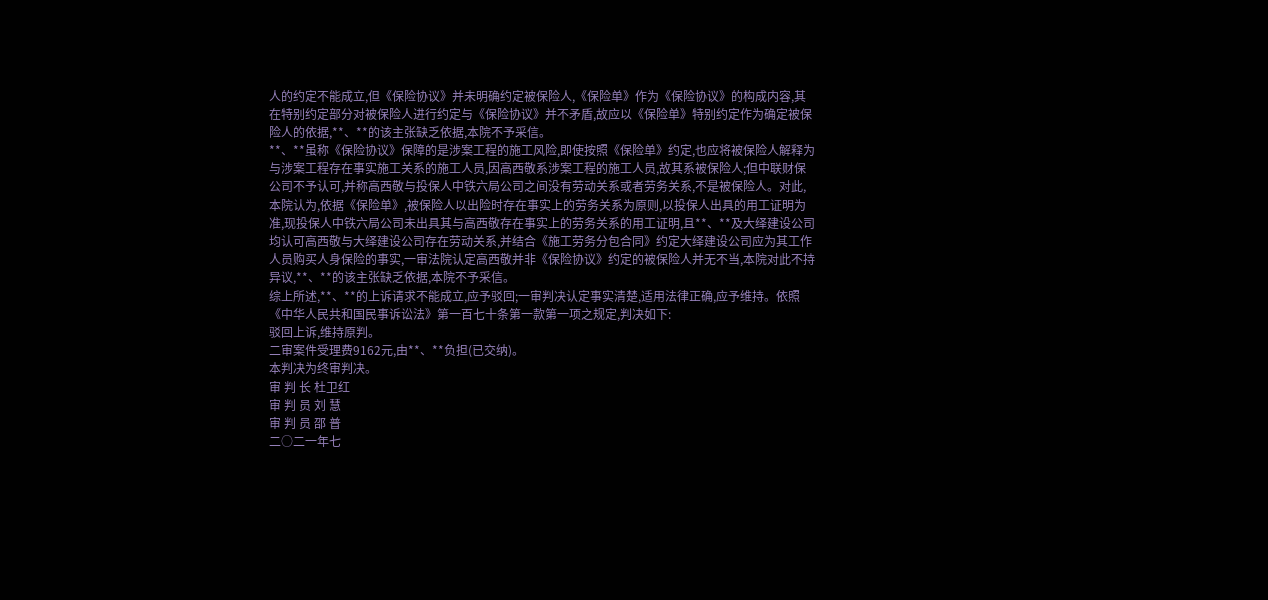人的约定不能成立,但《保险协议》并未明确约定被保险人,《保险单》作为《保险协议》的构成内容,其在特别约定部分对被保险人进行约定与《保险协议》并不矛盾,故应以《保险单》特别约定作为确定被保险人的依据,**、**的该主张缺乏依据,本院不予采信。
**、**虽称《保险协议》保障的是涉案工程的施工风险,即使按照《保险单》约定,也应将被保险人解释为与涉案工程存在事实施工关系的施工人员,因高西敬系涉案工程的施工人员,故其系被保险人;但中联财保公司不予认可,并称高西敬与投保人中铁六局公司之间没有劳动关系或者劳务关系,不是被保险人。对此,本院认为,依据《保险单》,被保险人以出险时存在事实上的劳务关系为原则,以投保人出具的用工证明为准,现投保人中铁六局公司未出具其与高西敬存在事实上的劳务关系的用工证明,且**、**及大绎建设公司均认可高西敬与大绎建设公司存在劳动关系,并结合《施工劳务分包合同》约定大绎建设公司应为其工作人员购买人身保险的事实,一审法院认定高西敬并非《保险协议》约定的被保险人并无不当,本院对此不持异议,**、**的该主张缺乏依据,本院不予采信。
综上所述,**、**的上诉请求不能成立,应予驳回;一审判决认定事实清楚,适用法律正确,应予维持。依照《中华人民共和国民事诉讼法》第一百七十条第一款第一项之规定,判决如下:
驳回上诉,维持原判。
二审案件受理费9162元,由**、**负担(已交纳)。
本判决为终审判决。
审 判 长 杜卫红
审 判 员 刘 慧
审 判 员 邵 普
二○二一年七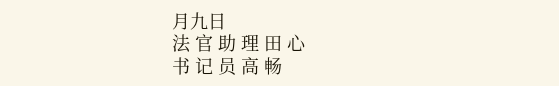月九日
法 官 助 理 田 心
书 记 员 高 畅